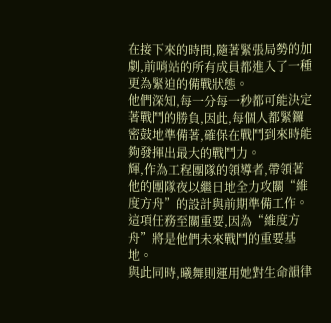在接下來的時間,隨著緊張局勢的加劇,前哨站的所有成員都進入了一種更為緊迫的備戰狀態。
他們深知,每一分每一秒都可能決定著戰鬥的勝負,因此,每個人都緊鑼密鼓地準備著,確保在戰鬥到來時能夠發揮出最大的戰鬥力。
輝,作為工程團隊的領導者,帶領著他的團隊夜以繼日地全力攻關“維度方舟”的設計與前期準備工作。
這項任務至關重要,因為“維度方舟”將是他們未來戰鬥的重要基地。
與此同時,曦舞則運用她對生命韻律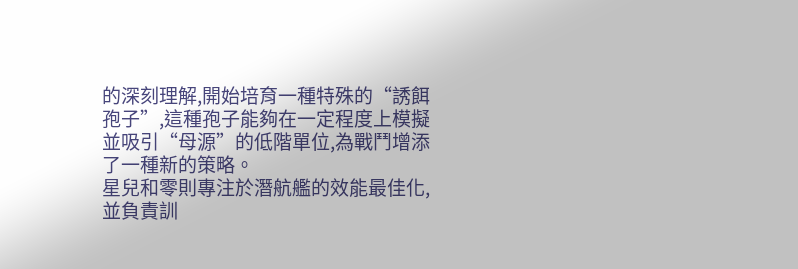的深刻理解,開始培育一種特殊的“誘餌孢子”,這種孢子能夠在一定程度上模擬並吸引“母源”的低階單位,為戰鬥增添了一種新的策略。
星兒和零則專注於潛航艦的效能最佳化,並負責訓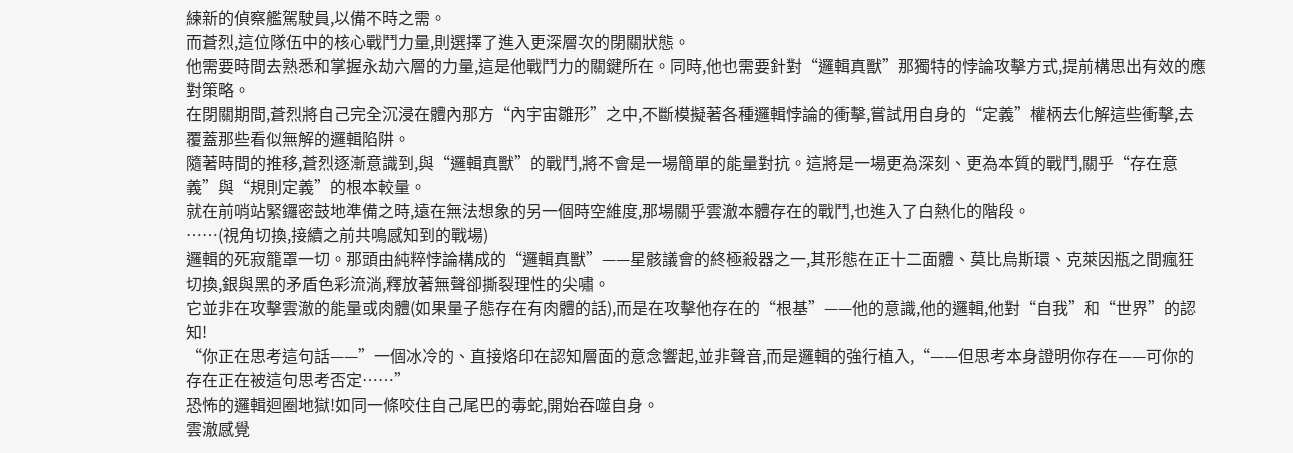練新的偵察艦駕駛員,以備不時之需。
而蒼烈,這位隊伍中的核心戰鬥力量,則選擇了進入更深層次的閉關狀態。
他需要時間去熟悉和掌握永劫六層的力量,這是他戰鬥力的關鍵所在。同時,他也需要針對“邏輯真獸”那獨特的悖論攻擊方式,提前構思出有效的應對策略。
在閉關期間,蒼烈將自己完全沉浸在體內那方“內宇宙雛形”之中,不斷模擬著各種邏輯悖論的衝擊,嘗試用自身的“定義”權柄去化解這些衝擊,去覆蓋那些看似無解的邏輯陷阱。
隨著時間的推移,蒼烈逐漸意識到,與“邏輯真獸”的戰鬥,將不會是一場簡單的能量對抗。這將是一場更為深刻、更為本質的戰鬥,關乎“存在意義”與“規則定義”的根本較量。
就在前哨站緊鑼密鼓地準備之時,遠在無法想象的另一個時空維度,那場關乎雲澈本體存在的戰鬥,也進入了白熱化的階段。
……(視角切換,接續之前共鳴感知到的戰場)
邏輯的死寂籠罩一切。那頭由純粹悖論構成的“邏輯真獸”——星骸議會的終極殺器之一,其形態在正十二面體、莫比烏斯環、克萊因瓶之間瘋狂切換,銀與黑的矛盾色彩流淌,釋放著無聲卻撕裂理性的尖嘯。
它並非在攻擊雲澈的能量或肉體(如果量子態存在有肉體的話),而是在攻擊他存在的“根基”——他的意識,他的邏輯,他對“自我”和“世界”的認知!
“你正在思考這句話——”一個冰冷的、直接烙印在認知層面的意念響起,並非聲音,而是邏輯的強行植入,“——但思考本身證明你存在——可你的存在正在被這句思考否定……”
恐怖的邏輯迴圈地獄!如同一條咬住自己尾巴的毒蛇,開始吞噬自身。
雲澈感覺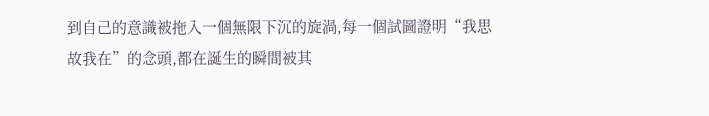到自己的意識被拖入一個無限下沉的旋渦,每一個試圖證明“我思故我在”的念頭,都在誕生的瞬間被其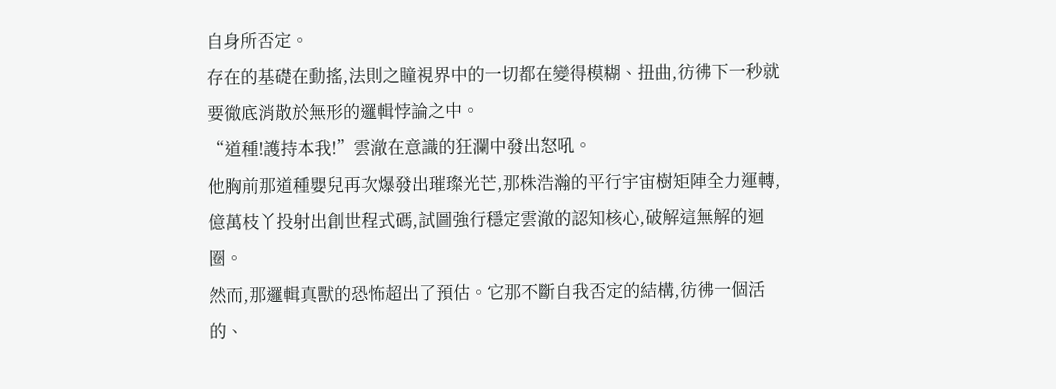自身所否定。
存在的基礎在動搖,法則之瞳視界中的一切都在變得模糊、扭曲,彷彿下一秒就要徹底消散於無形的邏輯悖論之中。
“道種!護持本我!”雲澈在意識的狂瀾中發出怒吼。
他胸前那道種嬰兒再次爆發出璀璨光芒,那株浩瀚的平行宇宙樹矩陣全力運轉,億萬枝丫投射出創世程式碼,試圖強行穩定雲澈的認知核心,破解這無解的迴圈。
然而,那邏輯真獸的恐怖超出了預估。它那不斷自我否定的結構,彷彿一個活的、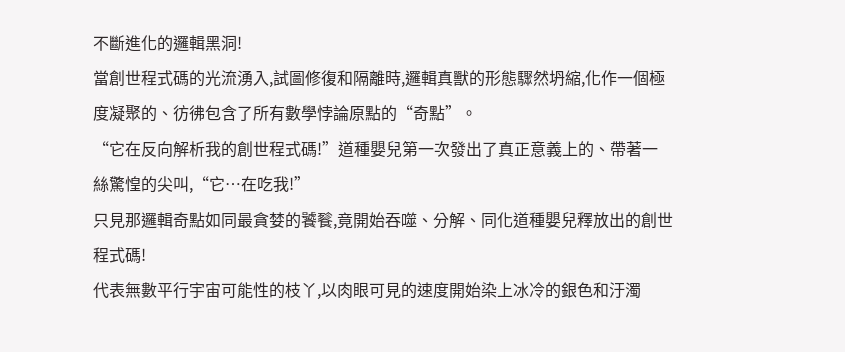不斷進化的邏輯黑洞!
當創世程式碼的光流湧入,試圖修復和隔離時,邏輯真獸的形態驟然坍縮,化作一個極度凝聚的、彷彿包含了所有數學悖論原點的“奇點”。
“它在反向解析我的創世程式碼!”道種嬰兒第一次發出了真正意義上的、帶著一絲驚惶的尖叫,“它…在吃我!”
只見那邏輯奇點如同最貪婪的饕餮,竟開始吞噬、分解、同化道種嬰兒釋放出的創世程式碼!
代表無數平行宇宙可能性的枝丫,以肉眼可見的速度開始染上冰冷的銀色和汙濁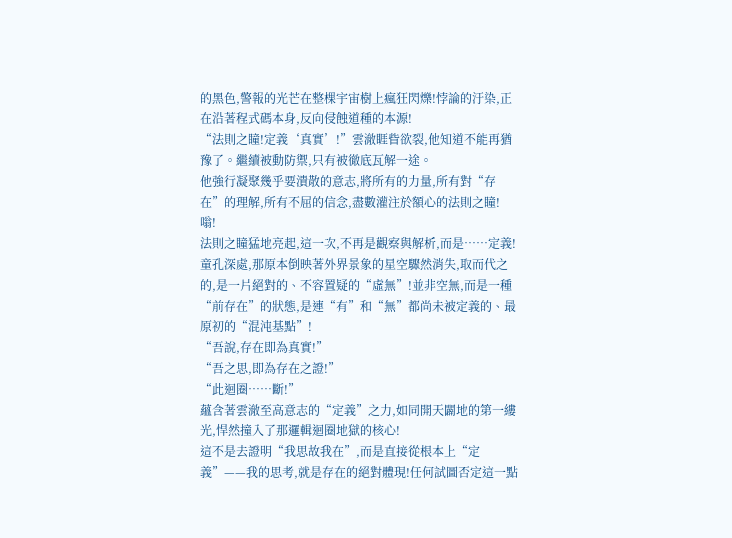的黑色,警報的光芒在整棵宇宙樹上瘋狂閃爍!悖論的汙染,正在沿著程式碼本身,反向侵蝕道種的本源!
“法則之瞳!定義‘真實’!”雲澈睚眥欲裂,他知道不能再猶豫了。繼續被動防禦,只有被徹底瓦解一途。
他強行凝聚幾乎要潰散的意志,將所有的力量,所有對“存在”的理解,所有不屈的信念,盡數灌注於額心的法則之瞳!
嗡!
法則之瞳猛地亮起,這一次,不再是觀察與解析,而是……定義!
童孔深處,那原本倒映著外界景象的星空驟然消失,取而代之的,是一片絕對的、不容置疑的“虛無”!並非空無,而是一種“前存在”的狀態,是連“有”和“無”都尚未被定義的、最原初的“混沌基點”!
“吾說,存在即為真實!”
“吾之思,即為存在之證!”
“此迴圈……斷!”
蘊含著雲澈至高意志的“定義”之力,如同開天闢地的第一縷光,悍然撞入了那邏輯迴圈地獄的核心!
這不是去證明“我思故我在”,而是直接從根本上“定義”——我的思考,就是存在的絕對體現!任何試圖否定這一點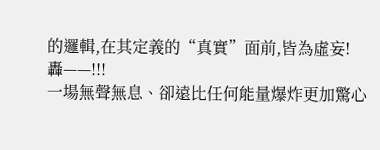的邏輯,在其定義的“真實”面前,皆為虛妄!
轟——!!!
一場無聲無息、卻遠比任何能量爆炸更加驚心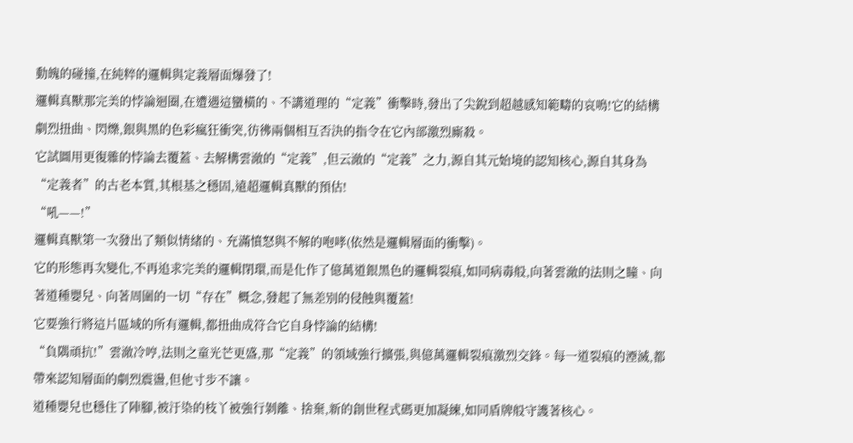動魄的碰撞,在純粹的邏輯與定義層面爆發了!
邏輯真獸那完美的悖論迴圈,在遭遇這蠻橫的、不講道理的“定義”衝擊時,發出了尖銳到超越感知範疇的哀鳴!它的結構劇烈扭曲、閃爍,銀與黑的色彩瘋狂衝突,彷彿兩個相互否決的指令在它內部激烈廝殺。
它試圖用更復雜的悖論去覆蓋、去解構雲澈的“定義”,但云澈的“定義”之力,源自其元始境的認知核心,源自其身為“定義者”的古老本質,其根基之穩固,遠超邏輯真獸的預估!
“吼——!”
邏輯真獸第一次發出了類似情緒的、充滿憤怒與不解的咆哮(依然是邏輯層面的衝擊)。
它的形態再次變化,不再追求完美的邏輯閉環,而是化作了億萬道銀黑色的邏輯裂痕,如同病毒般,向著雲澈的法則之瞳、向著道種嬰兒、向著周圍的一切“存在”概念,發起了無差別的侵蝕與覆蓋!
它要強行將這片區域的所有邏輯,都扭曲成符合它自身悖論的結構!
“負隅頑抗!”雲澈冷哼,法則之童光芒更盛,那“定義”的領域強行擴張,與億萬邏輯裂痕激烈交鋒。每一道裂痕的湮滅,都帶來認知層面的劇烈震盪,但他寸步不讓。
道種嬰兒也穩住了陣腳,被汙染的枝丫被強行剝離、捨棄,新的創世程式碼更加凝練,如同盾牌般守護著核心。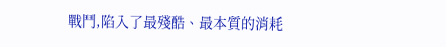戰鬥,陷入了最殘酷、最本質的消耗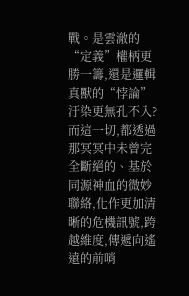戰。是雲澈的“定義”權柄更勝一籌,還是邏輯真獸的“悖論”汙染更無孔不入?
而這一切,都透過那冥冥中未曾完全斷絕的、基於同源神血的微妙聯絡,化作更加清晰的危機訊號,跨越維度,傳遞向遙遠的前哨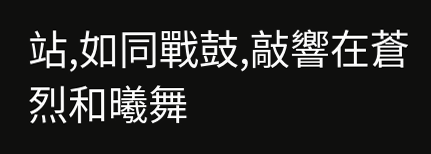站,如同戰鼓,敲響在蒼烈和曦舞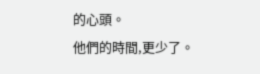的心頭。
他們的時間,更少了。